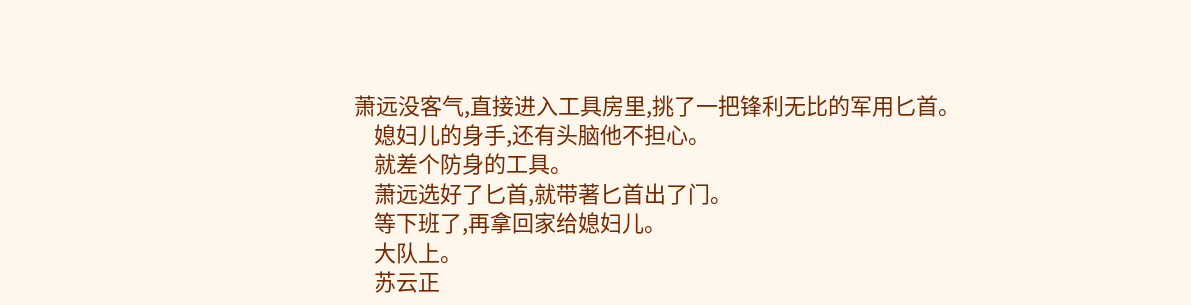萧远没客气,直接进入工具房里,挑了一把锋利无比的军用匕首。
    媳妇儿的身手,还有头脑他不担心。
    就差个防身的工具。
    萧远选好了匕首,就带著匕首出了门。
    等下班了,再拿回家给媳妇儿。
    大队上。
    苏云正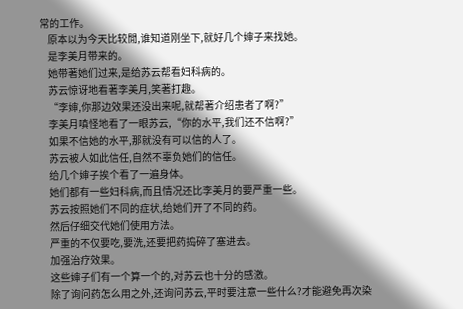常的工作。
    原本以为今天比较閒,谁知道刚坐下,就好几个婶子来找她。
    是李美月带来的。
    她带著她们过来,是给苏云帮看妇科病的。
    苏云惊讶地看著李美月,笑著打趣。
    “李婶,你那边效果还没出来呢,就帮著介绍患者了啊?”
    李美月嗔怪地看了一眼苏云,“你的水平,我们还不信啊?”
    如果不信她的水平,那就没有可以信的人了。
    苏云被人如此信任,自然不辜负她们的信任。
    给几个婶子挨个看了一遍身体。
    她们都有一些妇科病,而且情况还比李美月的要严重一些。
    苏云按照她们不同的症状,给她们开了不同的药。
    然后仔细交代她们使用方法。
    严重的不仅要吃,要洗,还要把药捣碎了塞进去。
    加强治疗效果。
    这些婶子们有一个算一个的,对苏云也十分的感激。
    除了询问药怎么用之外,还询问苏云,平时要注意一些什么?才能避免再次染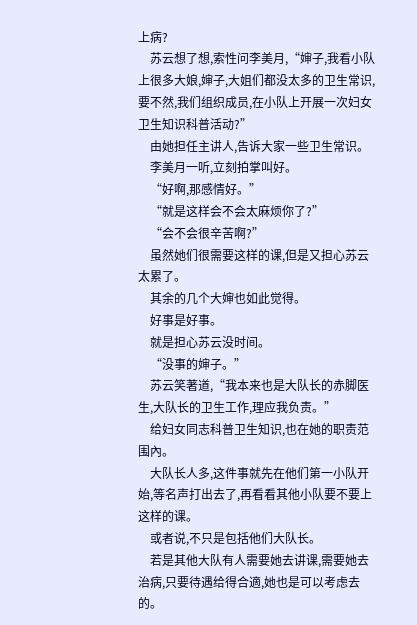上病?
    苏云想了想,索性问李美月,“婶子,我看小队上很多大娘,婶子,大姐们都没太多的卫生常识,要不然,我们组织成员,在小队上开展一次妇女卫生知识科普活动?”
    由她担任主讲人,告诉大家一些卫生常识。
    李美月一听,立刻拍掌叫好。
    “好啊,那感情好。”
    “就是这样会不会太麻烦你了?”
    “会不会很辛苦啊?”
    虽然她们很需要这样的课,但是又担心苏云太累了。
    其余的几个大婶也如此觉得。
    好事是好事。
    就是担心苏云没时间。
    “没事的婶子。”
    苏云笑著道,“我本来也是大队长的赤脚医生,大队长的卫生工作,理应我负责。”
    给妇女同志科普卫生知识,也在她的职责范围內。
    大队长人多,这件事就先在他们第一小队开始,等名声打出去了,再看看其他小队要不要上这样的课。
    或者说,不只是包括他们大队长。
    若是其他大队有人需要她去讲课,需要她去治病,只要待遇给得合適,她也是可以考虑去的。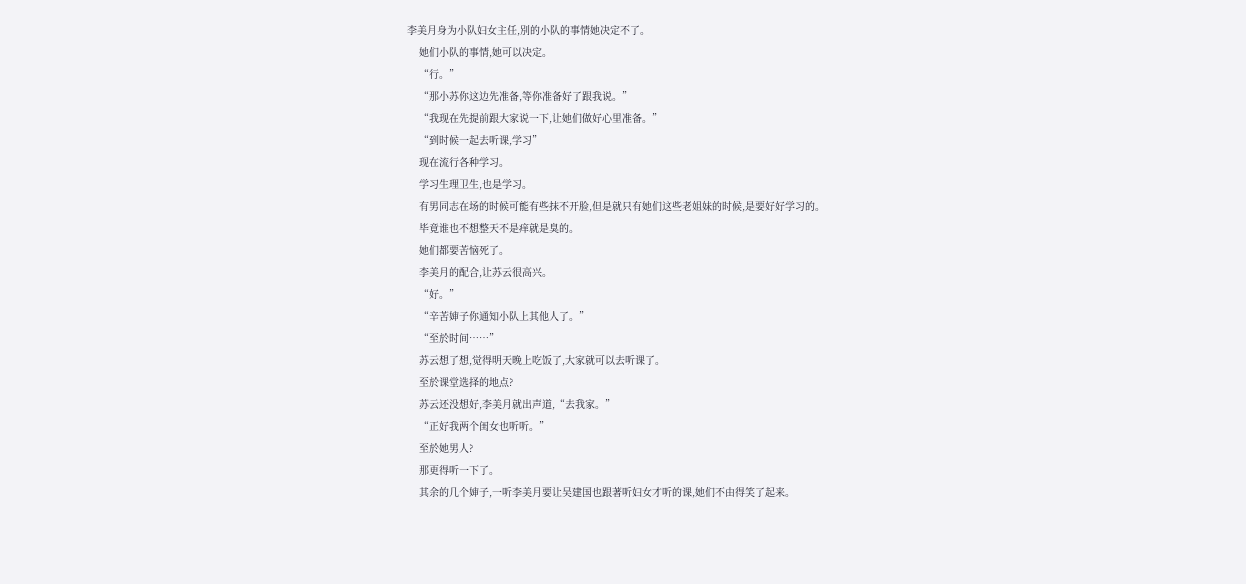李美月身为小队妇女主任,別的小队的事情她决定不了。
    她们小队的事情,她可以决定。
    “行。”
    “那小苏你这边先准备,等你准备好了跟我说。”
    “我现在先提前跟大家说一下,让她们做好心里准备。”
    “到时候一起去听课,学习”
    现在流行各种学习。
    学习生理卫生,也是学习。
    有男同志在场的时候可能有些抹不开脸,但是就只有她们这些老姐妹的时候,是要好好学习的。
    毕竟谁也不想整天不是痒就是臭的。
    她们都要苦恼死了。
    李美月的配合,让苏云很高兴。
    “好。”
    “辛苦婶子你通知小队上其他人了。”
    “至於时间……”
    苏云想了想,觉得明天晚上吃饭了,大家就可以去听课了。
    至於课堂选择的地点?
    苏云还没想好,李美月就出声道,“去我家。”
    “正好我两个闺女也听听。”
    至於她男人?
    那更得听一下了。
    其余的几个婶子,一听李美月要让吴建国也跟著听妇女才听的课,她们不由得笑了起来。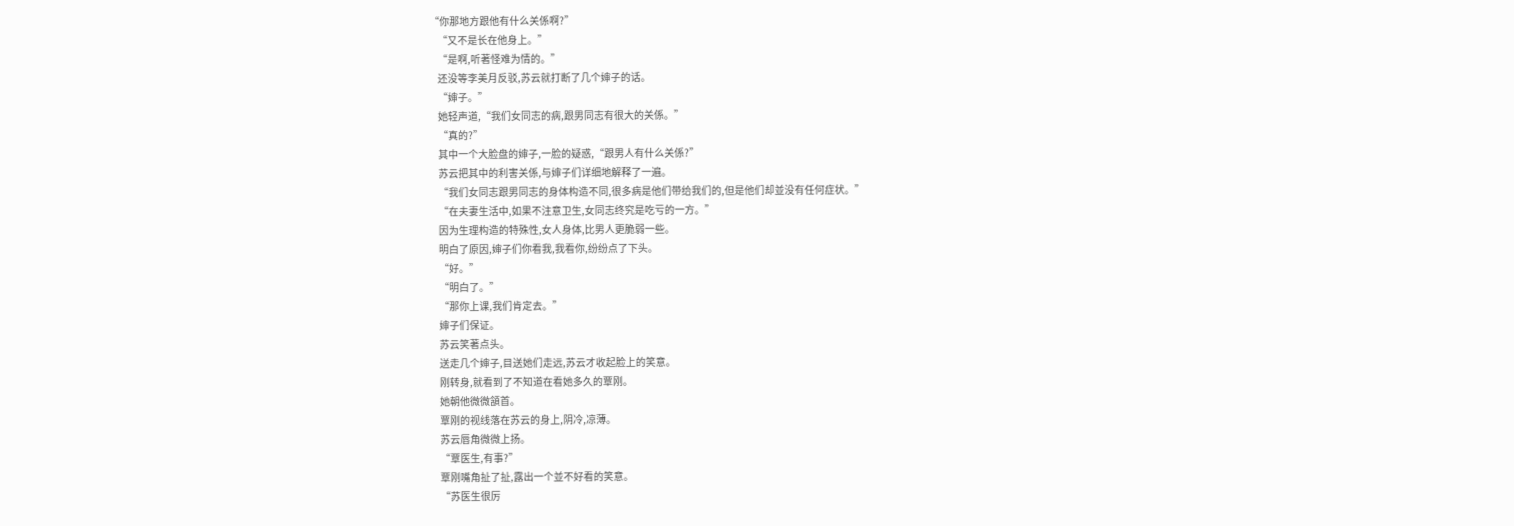“你那地方跟他有什么关係啊?”
    “又不是长在他身上。”
    “是啊,听著怪难为情的。”
    还没等李美月反驳,苏云就打断了几个婶子的话。
    “婶子。”
    她轻声道,“我们女同志的病,跟男同志有很大的关係。”
    “真的?”
    其中一个大脸盘的婶子,一脸的疑惑,“跟男人有什么关係?”
    苏云把其中的利害关係,与婶子们详细地解释了一遍。
    “我们女同志跟男同志的身体构造不同,很多病是他们带给我们的,但是他们却並没有任何症状。”
    “在夫妻生活中,如果不注意卫生,女同志终究是吃亏的一方。”
    因为生理构造的特殊性,女人身体,比男人更脆弱一些。
    明白了原因,婶子们你看我,我看你,纷纷点了下头。
    “好。”
    “明白了。”
    “那你上课,我们肯定去。”
    婶子们保证。
    苏云笑著点头。
    送走几个婶子,目送她们走远,苏云才收起脸上的笑意。
    刚转身,就看到了不知道在看她多久的覃刚。
    她朝他微微頷首。
    覃刚的视线落在苏云的身上,阴冷,凉薄。
    苏云唇角微微上扬。
    “覃医生,有事?”
    覃刚嘴角扯了扯,露出一个並不好看的笑意。
    “苏医生很厉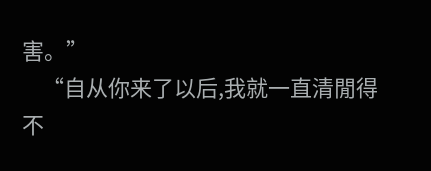害。”
    “自从你来了以后,我就一直清閒得不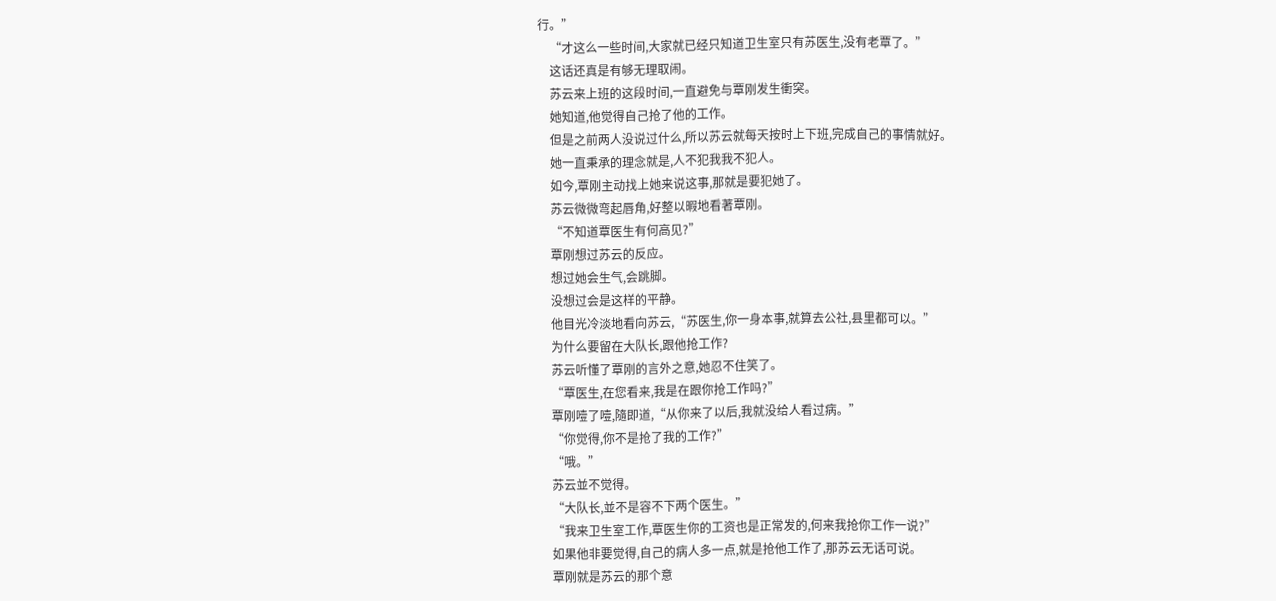行。”
    “才这么一些时间,大家就已经只知道卫生室只有苏医生,没有老覃了。”
    这话还真是有够无理取闹。
    苏云来上班的这段时间,一直避免与覃刚发生衝突。
    她知道,他觉得自己抢了他的工作。
    但是之前两人没说过什么,所以苏云就每天按时上下班,完成自己的事情就好。
    她一直秉承的理念就是,人不犯我我不犯人。
    如今,覃刚主动找上她来说这事,那就是要犯她了。
    苏云微微弯起唇角,好整以暇地看著覃刚。
    “不知道覃医生有何高见?”
    覃刚想过苏云的反应。
    想过她会生气,会跳脚。
    没想过会是这样的平静。
    他目光冷淡地看向苏云,“苏医生,你一身本事,就算去公社,县里都可以。”
    为什么要留在大队长,跟他抢工作?
    苏云听懂了覃刚的言外之意,她忍不住笑了。
    “覃医生,在您看来,我是在跟你抢工作吗?”
    覃刚噎了噎,隨即道,“从你来了以后,我就没给人看过病。”
    “你觉得,你不是抢了我的工作?”
    “哦。”
    苏云並不觉得。
    “大队长,並不是容不下两个医生。”
    “我来卫生室工作,覃医生你的工资也是正常发的,何来我抢你工作一说?”
    如果他非要觉得,自己的病人多一点,就是抢他工作了,那苏云无话可说。
    覃刚就是苏云的那个意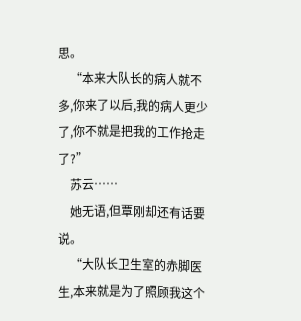思。
    “本来大队长的病人就不多,你来了以后,我的病人更少了,你不就是把我的工作抢走了?”
    苏云……
    她无语,但覃刚却还有话要说。
    “大队长卫生室的赤脚医生,本来就是为了照顾我这个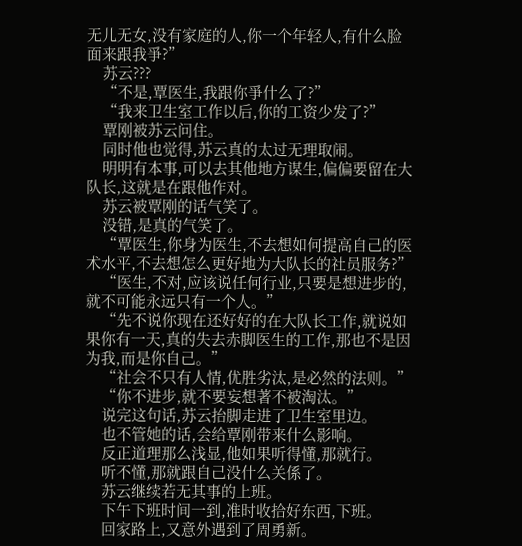无儿无女,没有家庭的人,你一个年轻人,有什么脸面来跟我爭?”
    苏云???
    “不是,覃医生,我跟你爭什么了?”
    “我来卫生室工作以后,你的工资少发了?”
    覃刚被苏云问住。
    同时他也觉得,苏云真的太过无理取闹。
    明明有本事,可以去其他地方谋生,偏偏要留在大队长,这就是在跟他作对。
    苏云被覃刚的话气笑了。
    没错,是真的气笑了。
    “覃医生,你身为医生,不去想如何提高自己的医术水平,不去想怎么更好地为大队长的社员服务?”
    “医生,不对,应该说任何行业,只要是想进步的,就不可能永远只有一个人。”
    “先不说你现在还好好的在大队长工作,就说如果你有一天,真的失去赤脚医生的工作,那也不是因为我,而是你自己。”
    “社会不只有人情,优胜劣汰,是必然的法则。”
    “你不进步,就不要妄想著不被淘汰。”
    说完这句话,苏云抬脚走进了卫生室里边。
    也不管她的话,会给覃刚带来什么影响。
    反正道理那么浅显,他如果听得懂,那就行。
    听不懂,那就跟自己没什么关係了。
    苏云继续若无其事的上班。
    下午下班时间一到,准时收拾好东西,下班。
    回家路上,又意外遇到了周勇新。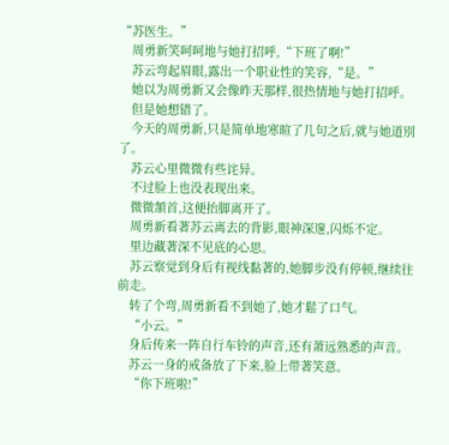“苏医生。”
    周勇新笑呵呵地与她打招呼,“下班了啊!”
    苏云弯起眉眼,露出一个职业性的笑容,“是。”
    她以为周勇新又会像昨天那样,很热情地与她打招呼。
    但是她想错了。
    今天的周勇新,只是简单地寒暄了几句之后,就与她道別了。
    苏云心里微微有些诧异。
    不过脸上也没表现出来。
    微微頷首,这便抬脚离开了。
    周勇新看著苏云离去的背影,眼神深邃,闪烁不定。
    里边藏著深不见底的心思。
    苏云察觉到身后有视线黏著的,她脚步没有停顿,继续往前走。
    转了个弯,周勇新看不到她了,她才鬆了口气。
    “小云。”
    身后传来一阵自行车铃的声音,还有萧远熟悉的声音。
    苏云一身的戒备放了下来,脸上带著笑意。
    “你下班啦!”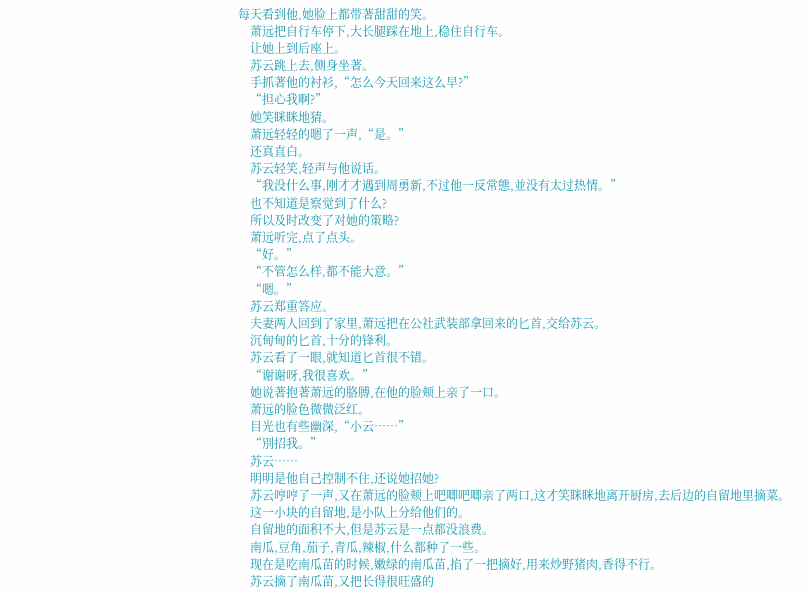每天看到他,她脸上都带著甜甜的笑。
    萧远把自行车停下,大长腿踩在地上,稳住自行车。
    让她上到后座上。
    苏云跳上去,侧身坐著。
    手抓著他的衬衫,“怎么今天回来这么早?”
    “担心我啊?”
    她笑眯眯地猜。
    萧远轻轻的嗯了一声,“是。”
    还真直白。
    苏云轻笑,轻声与他说话。
    “我没什么事,刚才才遇到周勇新,不过他一反常態,並没有太过热情。”
    也不知道是察觉到了什么?
    所以及时改变了对她的策略?
    萧远听完,点了点头。
    “好。”
    “不管怎么样,都不能大意。”
    “嗯。”
    苏云郑重答应。
    夫妻两人回到了家里,萧远把在公社武装部拿回来的匕首,交给苏云。
    沉甸甸的匕首,十分的锋利。
    苏云看了一眼,就知道匕首很不错。
    “谢谢呀,我很喜欢。”
    她说著抱著萧远的胳膊,在他的脸颊上亲了一口。
    萧远的脸色微微泛红。
    目光也有些幽深,“小云……”
    “別招我。”
    苏云……
    明明是他自己控制不住,还说她招她?
    苏云哼哼了一声,又在萧远的脸颊上吧唧吧唧亲了两口,这才笑眯眯地离开厨房,去后边的自留地里摘菜。
    这一小块的自留地,是小队上分给他们的。
    自留地的面积不大,但是苏云是一点都没浪费。
    南瓜,豆角,茄子,青瓜,辣椒,什么都种了一些。
    现在是吃南瓜苗的时候,嫩绿的南瓜苗,掐了一把摘好,用来炒野猪肉,香得不行。
    苏云摘了南瓜苗,又把长得很旺盛的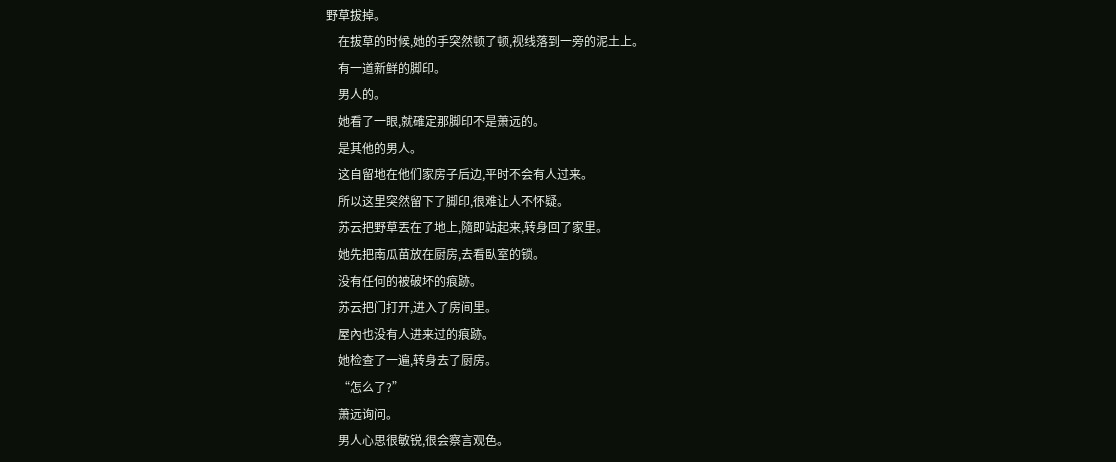野草拔掉。
    在拔草的时候,她的手突然顿了顿,视线落到一旁的泥土上。
    有一道新鲜的脚印。
    男人的。
    她看了一眼,就確定那脚印不是萧远的。
    是其他的男人。
    这自留地在他们家房子后边,平时不会有人过来。
    所以这里突然留下了脚印,很难让人不怀疑。
    苏云把野草丟在了地上,隨即站起来,转身回了家里。
    她先把南瓜苗放在厨房,去看臥室的锁。
    没有任何的被破坏的痕跡。
    苏云把门打开,进入了房间里。
    屋內也没有人进来过的痕跡。
    她检查了一遍,转身去了厨房。
    “怎么了?”
    萧远询问。
    男人心思很敏锐,很会察言观色。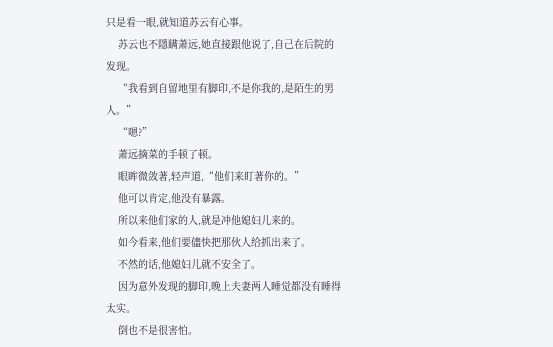只是看一眼,就知道苏云有心事。
    苏云也不隱瞒萧远,她直接跟他说了,自己在后院的发现。
    “我看到自留地里有脚印,不是你我的,是陌生的男人。”
    “嗯?”
    萧远摘菜的手顿了顿。
    眼眸微敛著,轻声道,“他们来盯著你的。”
    他可以肯定,他没有暴露。
    所以来他们家的人,就是冲他媳妇儿来的。
    如今看来,他们要儘快把那伙人给抓出来了。
    不然的话,他媳妇儿就不安全了。
    因为意外发现的脚印,晚上夫妻两人睡觉都没有睡得太实。
    倒也不是很害怕。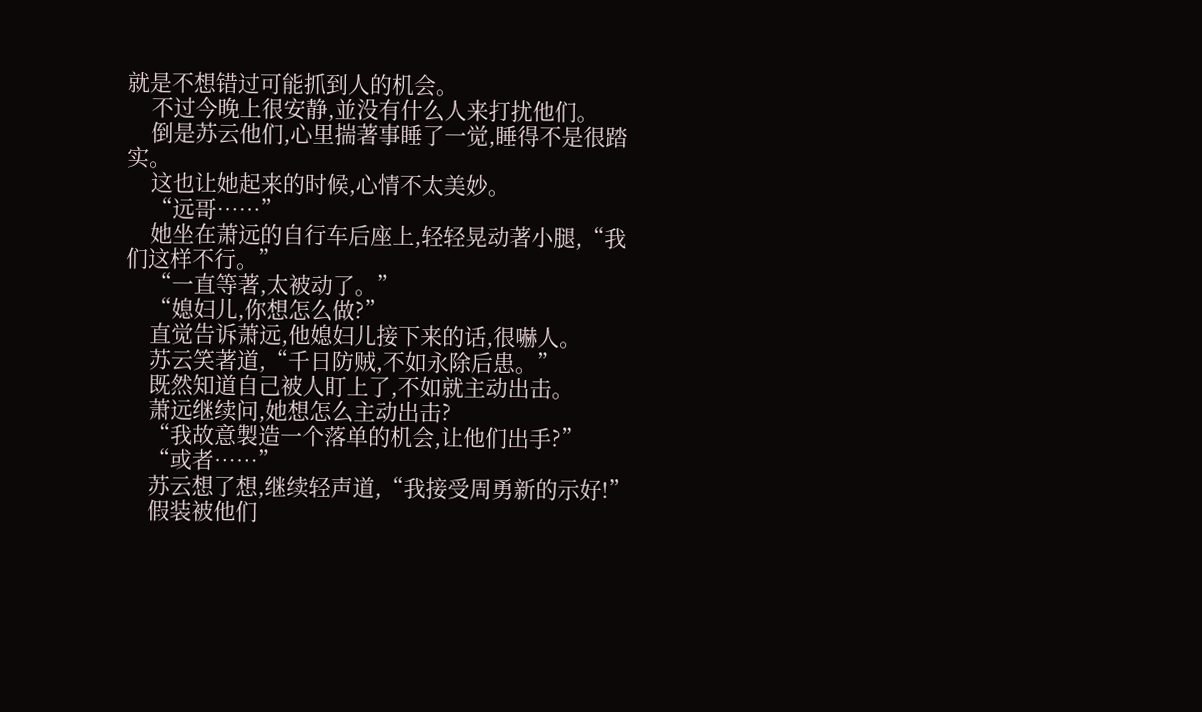就是不想错过可能抓到人的机会。
    不过今晚上很安静,並没有什么人来打扰他们。
    倒是苏云他们,心里揣著事睡了一觉,睡得不是很踏实。
    这也让她起来的时候,心情不太美妙。
    “远哥……”
    她坐在萧远的自行车后座上,轻轻晃动著小腿,“我们这样不行。”
    “一直等著,太被动了。”
    “媳妇儿,你想怎么做?”
    直觉告诉萧远,他媳妇儿接下来的话,很嚇人。
    苏云笑著道,“千日防贼,不如永除后患。”
    既然知道自己被人盯上了,不如就主动出击。
    萧远继续问,她想怎么主动出击?
    “我故意製造一个落单的机会,让他们出手?”
    “或者……”
    苏云想了想,继续轻声道,“我接受周勇新的示好!”
    假装被他们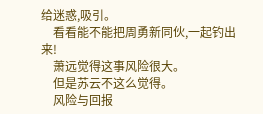给迷惑,吸引。
    看看能不能把周勇新同伙,一起钓出来!
    萧远觉得这事风险很大。
    但是苏云不这么觉得。
    风险与回报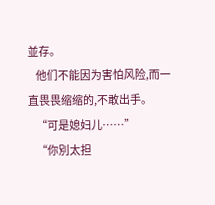並存。
    他们不能因为害怕风险,而一直畏畏缩缩的,不敢出手。
    “可是媳妇儿……”
    “你別太担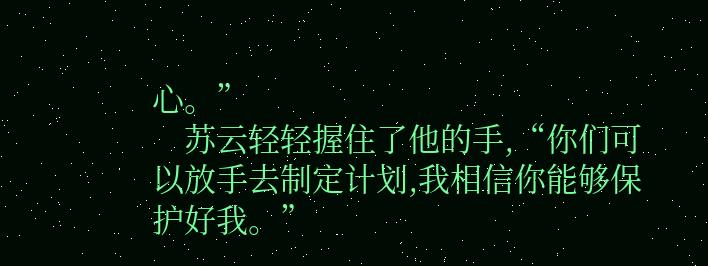心。”
    苏云轻轻握住了他的手,“你们可以放手去制定计划,我相信你能够保护好我。”